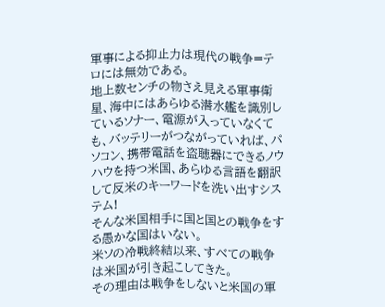軍事による抑止力は現代の戦争=テロには無効である。
地上数センチの物さえ見える軍事衛星、海中にはあらゆる潜水艦を識別しているソナー、電源が入っていなくても、バッテリーがつながっていれば、パソコン、携帯電話を盗聴器にできるノウハウを持つ米国、あらゆる言語を翻訳して反米のキーワードを洗い出すシステム!
そんな米国相手に国と国との戦争をする愚かな国はいない。
米ソの冷戦終結以来、すべての戦争は米国が引き起こしてきた。
その理由は戦争をしないと米国の軍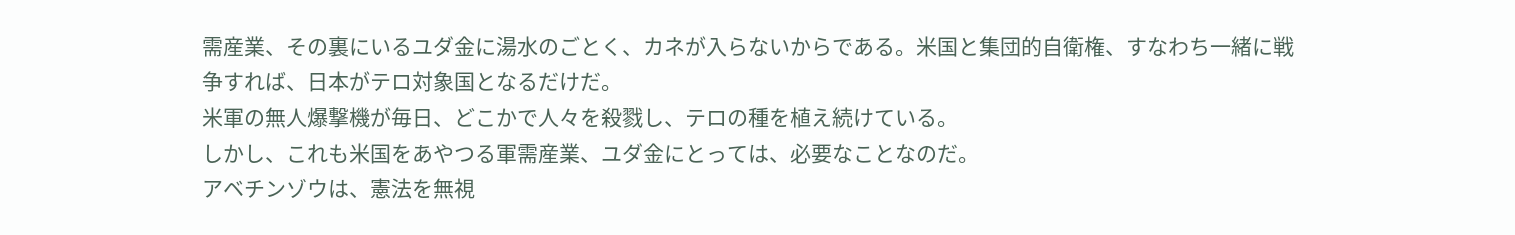需産業、その裏にいるユダ金に湯水のごとく、カネが入らないからである。米国と集団的自衛権、すなわち一緒に戦争すれば、日本がテロ対象国となるだけだ。
米軍の無人爆撃機が毎日、どこかで人々を殺戮し、テロの種を植え続けている。
しかし、これも米国をあやつる軍需産業、ユダ金にとっては、必要なことなのだ。
アベチンゾウは、憲法を無視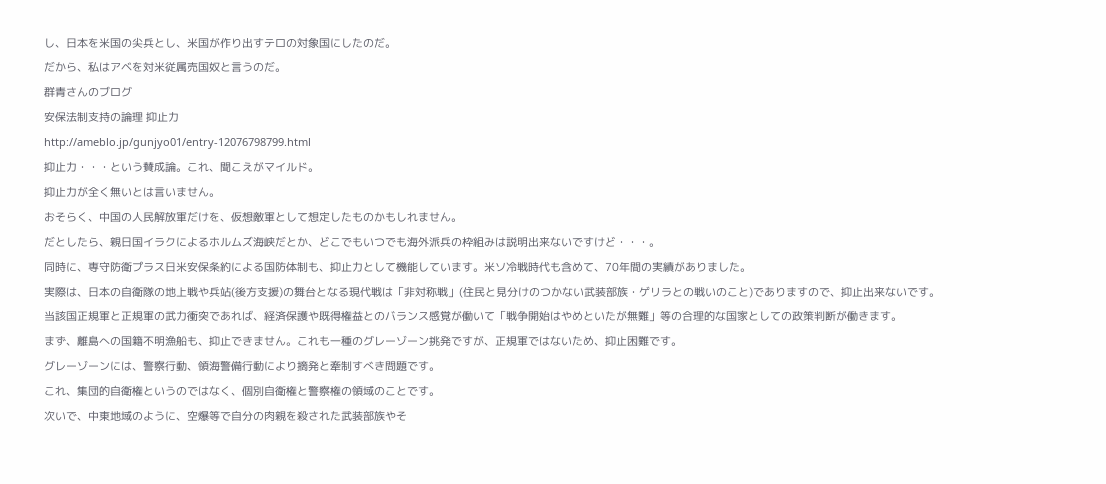し、日本を米国の尖兵とし、米国が作り出すテロの対象国にしたのだ。
だから、私はアベを対米従属売国奴と言うのだ。
群青さんのブログ
安保法制支持の論理 抑止力
http://ameblo.jp/gunjyo01/entry-12076798799.html
抑止力・・・という賛成論。これ、聞こえがマイルド。
抑止力が全く無いとは言いません。
おそらく、中国の人民解放軍だけを、仮想敵軍として想定したものかもしれません。
だとしたら、親日国イラクによるホルムズ海峡だとか、どこでもいつでも海外派兵の枠組みは説明出来ないですけど・・・。
同時に、専守防衛プラス日米安保条約による国防体制も、抑止力として機能しています。米ソ冷戦時代も含めて、70年間の実績がありました。
実際は、日本の自衛隊の地上戦や兵站(後方支援)の舞台となる現代戦は「非対称戦」(住民と見分けのつかない武装部族・ゲリラとの戦いのこと)でありますので、抑止出来ないです。
当該国正規軍と正規軍の武力衝突であれば、経済保護や既得権益とのバランス感覚が働いて「戦争開始はやめといたが無難」等の合理的な国家としての政策判断が働きます。
まず、離島への国籍不明漁船も、抑止できません。これも一種のグレーゾーン挑発ですが、正規軍ではないため、抑止困難です。
グレーゾーンには、警察行動、領海警備行動により摘発と牽制すべき問題です。
これ、集団的自衛権というのではなく、個別自衛権と警察権の領域のことです。
次いで、中東地域のように、空爆等で自分の肉親を殺された武装部族やそ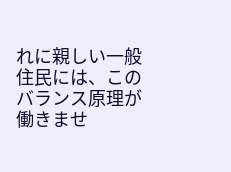れに親しい一般住民には、このバランス原理が働きませ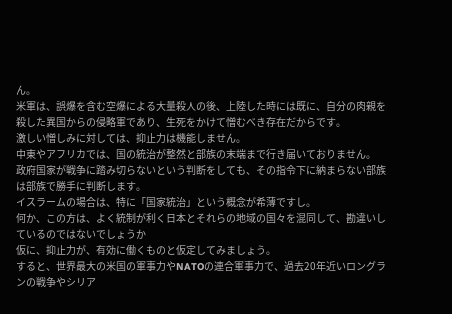ん。
米軍は、誤爆を含む空爆による大量殺人の後、上陸した時には既に、自分の肉親を殺した異国からの侵略軍であり、生死をかけて憎むべき存在だからです。
激しい憎しみに対しては、抑止力は機能しません。
中東やアフリカでは、国の統治が整然と部族の末端まで行き届いておりません。
政府国家が戦争に踏み切らないという判断をしても、その指令下に納まらない部族は部族で勝手に判断します。
イスラームの場合は、特に「国家統治」という概念が希薄ですし。
何か、この方は、よく統制が利く日本とそれらの地域の国々を混同して、勘違いしているのではないでしょうか
仮に、抑止力が、有効に働くものと仮定してみましょう。
すると、世界最大の米国の軍事力やNATOの連合軍事力で、過去20年近いロングランの戦争やシリア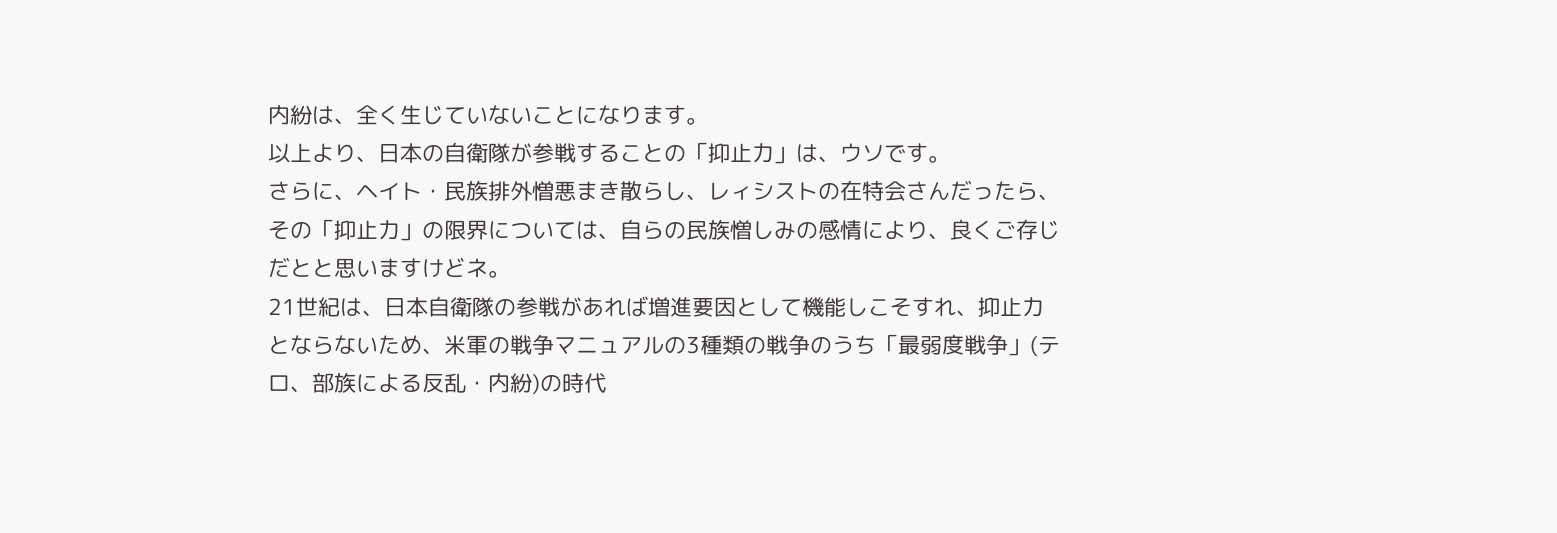内紛は、全く生じていないことになります。
以上より、日本の自衛隊が参戦することの「抑止力」は、ウソです。
さらに、ヘイト・民族排外憎悪まき散らし、レィシストの在特会さんだったら、その「抑止力」の限界については、自らの民族憎しみの感情により、良くご存じだとと思いますけどネ。
21世紀は、日本自衛隊の参戦があれば増進要因として機能しこそすれ、抑止力とならないため、米軍の戦争マニュアルの3種類の戦争のうち「最弱度戦争」(テロ、部族による反乱・内紛)の時代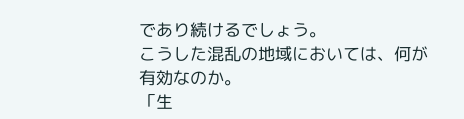であり続けるでしょう。
こうした混乱の地域においては、何が有効なのか。
「生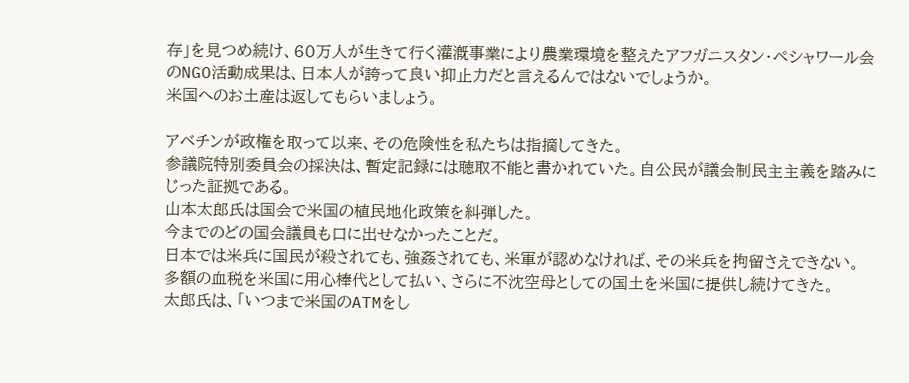存」を見つめ続け、60万人が生きて行く灌漑事業により農業環境を整えたアフガニスタン・ペシャワール会のNGO活動成果は、日本人が誇って良い抑止力だと言えるんではないでしょうか。
米国へのお土産は返してもらいましょう。

アベチンが政権を取って以来、その危険性を私たちは指摘してきた。
参議院特別委員会の採決は、暫定記録には聴取不能と書かれていた。自公民が議会制民主主義を踏みにじった証拠である。
山本太郎氏は国会で米国の植民地化政策を糾弾した。
今までのどの国会議員も口に出せなかったことだ。
日本では米兵に国民が殺されても、強姦されても、米軍が認めなければ、その米兵を拘留さえできない。
多額の血税を米国に用心棒代として払い、さらに不沈空母としての国土を米国に提供し続けてきた。
太郎氏は、「いつまで米国のATMをし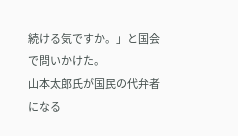続ける気ですか。」と国会で問いかけた。
山本太郎氏が国民の代弁者になる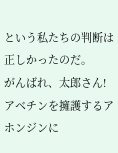という私たちの判断は正しかったのだ。
がんばれ、太郎さん!
アベチンを擁護するアホンジンに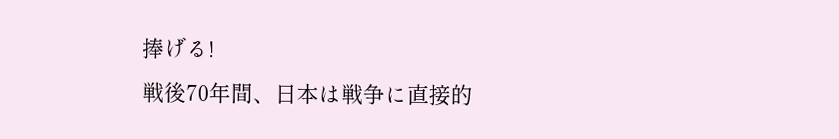捧げる!
戦後70年間、日本は戦争に直接的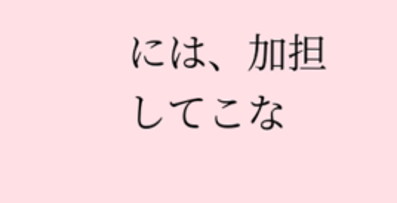には、加担してこな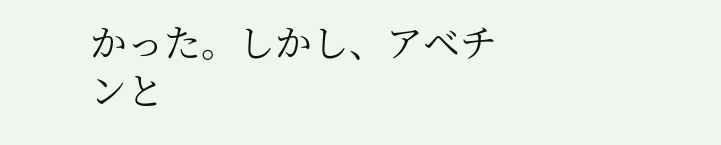かった。しかし、アベチンと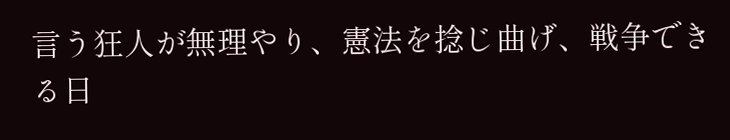言う狂人が無理やり、憲法を捻じ曲げ、戦争できる日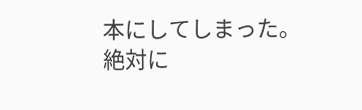本にしてしまった。
絶対に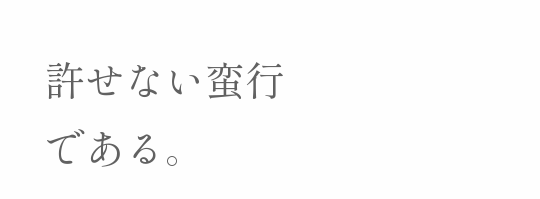許せない蛮行である。